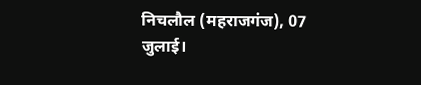निचलौल (महराजगंज), 07 जुलाई।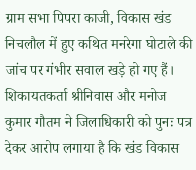ग्राम सभा पिपरा काजी, विकास खंड निचलौल में हुए कथित मनरेगा घोटाले की जांच पर गंभीर सवाल खड़े हो गए हैं। शिकायतकर्ता श्रीनिवास और मनोज कुमार गौतम ने जिलाधिकारी को पुनः पत्र देकर आरोप लगाया है कि खंड विकास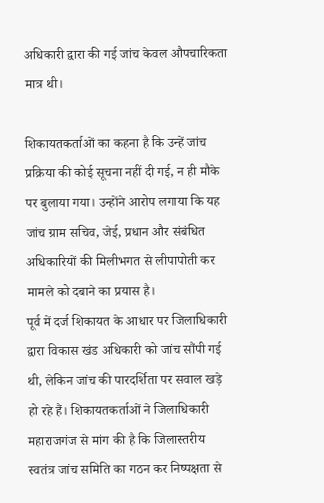अधिकारी द्वारा की गई जांच केवल औपचारिकता मात्र थी।

शिकायतकर्ताओं का कहना है कि उन्हें जांच प्रक्रिया की कोई सूचना नहीं दी गई, न ही मौके पर बुलाया गया। उन्होंने आरोप लगाया कि यह जांच ग्राम सचिव, जेई, प्रधान और संबंधित अधिकारियों की मिलीभगत से लीपापोती कर मामले को दबाने का प्रयास है।
पूर्व में दर्ज शिकायत के आधार पर जिलाधिकारी द्वारा विकास खंड अधिकारी को जांच सौंपी गई थी, लेकिन जांच की पारदर्शिता पर सवाल खड़े हो रहे हैं। शिकायतकर्ताओं ने जिलाधिकारी महाराजगंज से मांग की है कि जिलास्तरीय स्वतंत्र जांच समिति का गठन कर निष्पक्षता से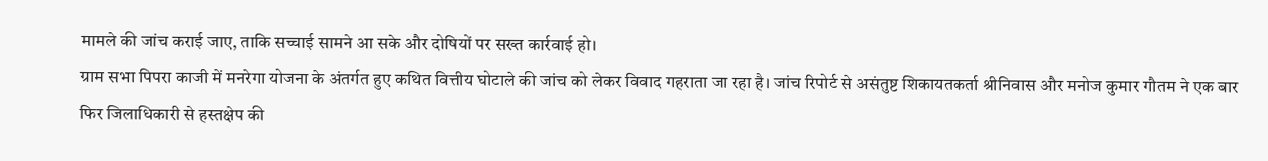मामले की जांच कराई जाए, ताकि सच्चाई सामने आ सके और दोषियों पर सख्त कार्रवाई हो।
ग्राम सभा पिपरा काजी में मनरेगा योजना के अंतर्गत हुए कथित वित्तीय घोटाले की जांच को लेकर विवाद गहराता जा रहा है। जांच रिपोर्ट से असंतुष्ट शिकायतकर्ता श्रीनिवास और मनोज कुमार गौतम ने एक बार फिर जिलाधिकारी से हस्तक्षेप की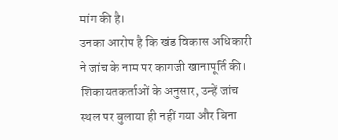मांग की है।
उनका आरोप है कि खंड विकास अधिकारी ने जांच के नाम पर कागजी खानापूर्ति की। शिकायतकर्ताओं के अनुसार, उन्हें जांच स्थल पर बुलाया ही नहीं गया और बिना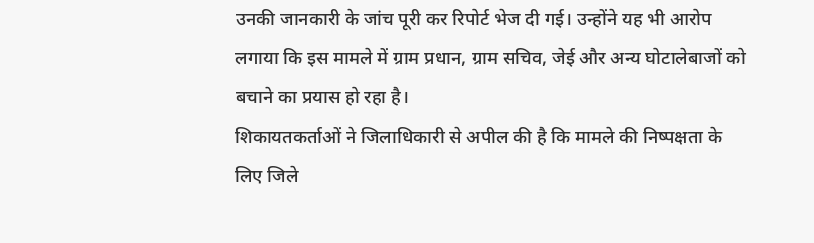उनकी जानकारी के जांच पूरी कर रिपोर्ट भेज दी गई। उन्होंने यह भी आरोप लगाया कि इस मामले में ग्राम प्रधान, ग्राम सचिव, जेई और अन्य घोटालेबाजों को बचाने का प्रयास हो रहा है।
शिकायतकर्ताओं ने जिलाधिकारी से अपील की है कि मामले की निष्पक्षता के लिए जिले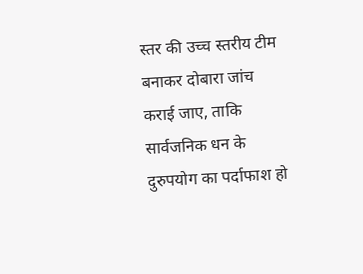स्तर की उच्च स्तरीय टीम बनाकर दोबारा जांच कराई जाए, ताकि सार्वजनिक धन के दुरुपयोग का पर्दाफाश हो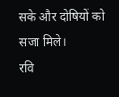सके और दोषियों को सजा मिले।
रवि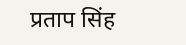प्रताप सिंह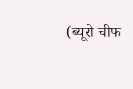(ब्यूरो चीफ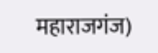महाराजगंज)